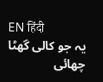EN हिंदी
یہ جو کالی گھٹا چھائی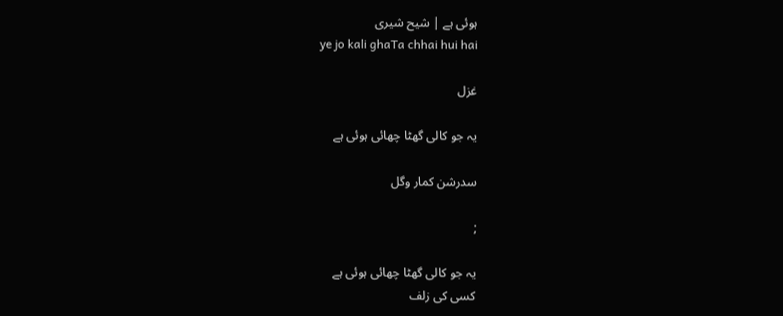ہوئی ہے | شیح شیری
ye jo kali ghaTa chhai hui hai

غزل

یہ جو کالی گھٹا چھائی ہوئی ہے

سدرشن کمار وگل

;

یہ جو کالی گھٹا چھائی ہوئی ہے
کسی کی زلف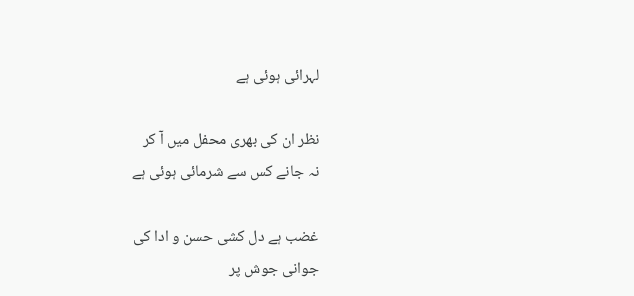لہرائی ہوئی ہے

نظر ان کی بھری محفل میں آ کر
نہ جانے کس سے شرمائی ہوئی ہے

غضب ہے دل کشی حسن و ادا کی
جوانی جوش پر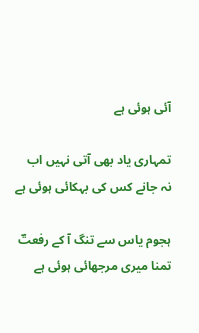آئی ہوئی ہے

تمہاری یاد بھی آتی نہیں اب
نہ جانے کس کی بہکائی ہوئی ہے

ہجوم یاس سے تنگ آ کے رفعتؔ
تمنا میری مرجھائی ہوئی ہے